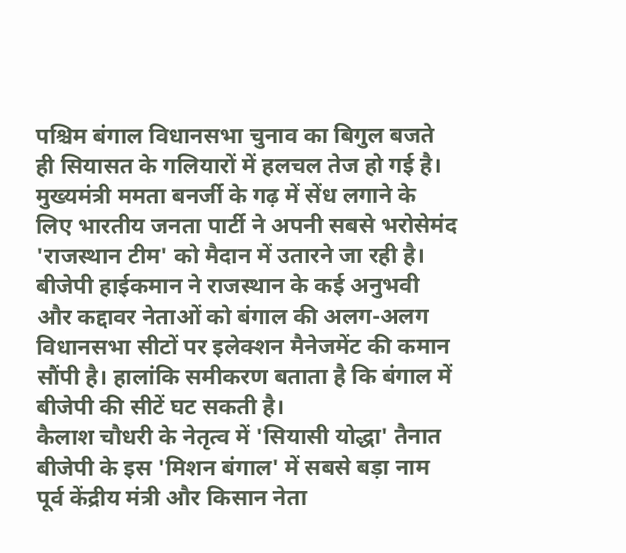पश्चिम बंगाल विधानसभा चुनाव का बिगुल बजते ही सियासत के गलियारों में हलचल तेज हो गई है। मुख्यमंत्री ममता बनर्जी के गढ़ में सेंध लगाने के लिए भारतीय जनता पार्टी ने अपनी सबसे भरोसेमंद 'राजस्थान टीम' को मैदान में उतारने जा रही है। बीजेपी हाईकमान ने राजस्थान के कई अनुभवी और कद्दावर नेताओं को बंगाल की अलग-अलग विधानसभा सीटों पर इलेक्शन मैनेजमेंट की कमान सौंपी है। हालांकि समीकरण बताता है कि बंगाल में बीजेपी की सीटें घट सकती है।
कैलाश चौधरी के नेतृत्व में 'सियासी योद्धा' तैनात
बीजेपी के इस 'मिशन बंगाल' में सबसे बड़ा नाम पूर्व केंद्रीय मंत्री और किसान नेता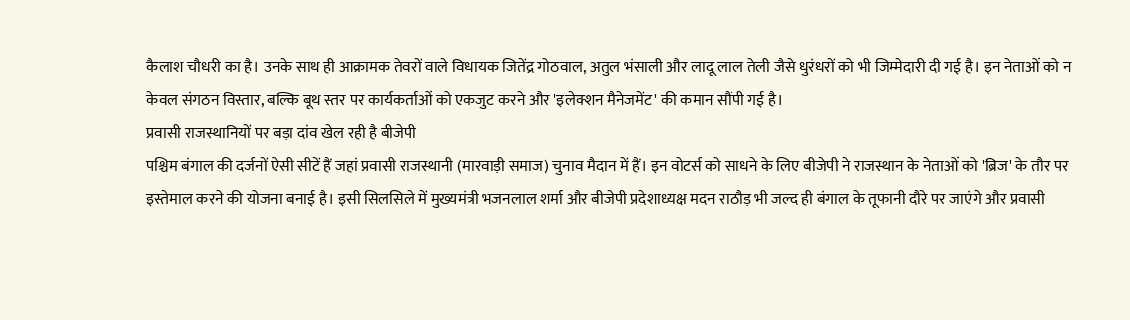कैलाश चौधरी का है। उनके साथ ही आक्रामक तेवरों वाले विधायक जितेंद्र गोठवाल, अतुल भंसाली और लादू लाल तेली जैसे धुरंधरों को भी जिम्मेदारी दी गई है। इन नेताओं को न केवल संगठन विस्तार, बल्कि बूथ स्तर पर कार्यकर्ताओं को एकजुट करने और 'इलेक्शन मैनेजमेंट' की कमान सौंपी गई है।
प्रवासी राजस्थानियों पर बड़ा दांव खेल रही है बीजेपी
पश्चिम बंगाल की दर्जनों ऐसी सीटें हैं जहां प्रवासी राजस्थानी (मारवाड़ी समाज) चुनाव मैदान में हैं। इन वोटर्स को साधने के लिए बीजेपी ने राजस्थान के नेताओं को 'ब्रिज' के तौर पर इस्तेमाल करने की योजना बनाई है। इसी सिलसिले में मुख्यमंत्री भजनलाल शर्मा और बीजेपी प्रदेशाध्यक्ष मदन राठौड़ भी जल्द ही बंगाल के तूफानी दौरे पर जाएंगे और प्रवासी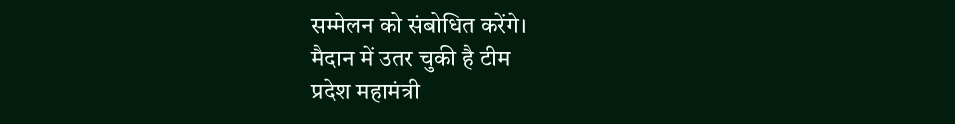सम्मेलन को संबोधित करेंगे।
मैदान में उतर चुकी है टीम
प्रदेश महामंत्री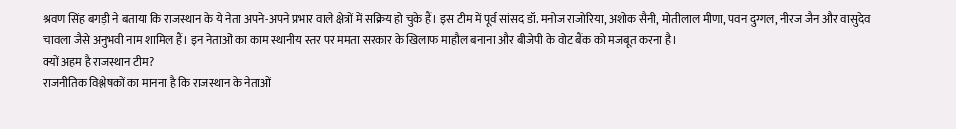श्रवण सिंह बगड़ी ने बताया कि राजस्थान के ये नेता अपने-अपने प्रभार वाले क्षेत्रों में सक्रिय हो चुके हैं। इस टीम में पूर्व सांसद डॉ. मनोज राजोरिया, अशोक सैनी, मोतीलाल मीणा, पवन दुग्गल, नीरज जैन और वासुदेव चावला जैसे अनुभवी नाम शामिल हैं। इन नेताओं का काम स्थानीय स्तर पर ममता सरकार के खिलाफ माहौल बनाना और बीजेपी के वोट बैंक को मजबूत करना है।
क्यों अहम है राजस्थान टीम?
राजनीतिक विश्लेषकों का मानना है कि राजस्थान के नेताओं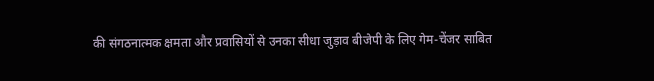की संगठनात्मक क्षमता और प्रवासियों से उनका सीधा जुड़ाव बीजेपी के लिए गेम-चेंजर साबित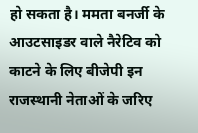हो सकता है। ममता बनर्जी के आउटसाइडर वाले नैरेटिव को काटने के लिए बीजेपी इन राजस्थानी नेताओं के जरिए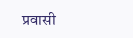प्रवासी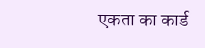एकता का कार्ड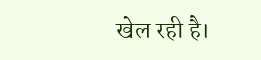खेल रही है।